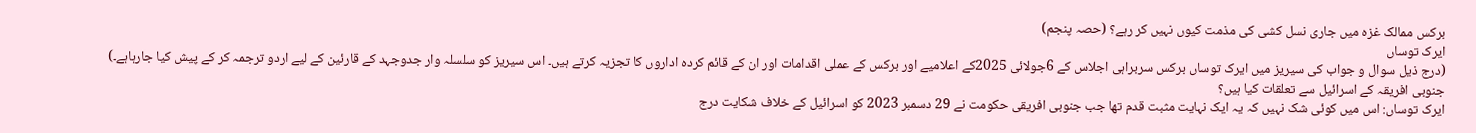برکس ممالک غزہ میں جاری نسل کشی کی مذمت کیوں نہیں کر رہے؟ (حصہ پنجم)
ایرک توساں
(درج ذیل سوال و جواب کی سیریز میں ایرک توساں برکس سربراہی اجلاس کے 6جولائی 2025کے اعلامیے اور برکس کے عملی اقدامات اور ان کے قائم کردہ اداروں کا تجزیہ کرتے ہیں۔ اس سیریز کو سلسلہ وار جدوجہد کے قارئین کے لیے اردو ترجمہ کر کے پیش کیا جارہاہے۔)
جنوبی افریقہ کے اسرائیل سے تعلقات کیا ہیں؟
ایرک توساں: اس میں کوئی شک نہیں کہ یہ ایک نہایت مثبت قدم تھا جب جنوبی افریقی حکومت نے 29 دسمبر 2023 کو اسرائیل کے خلاف شکایت درج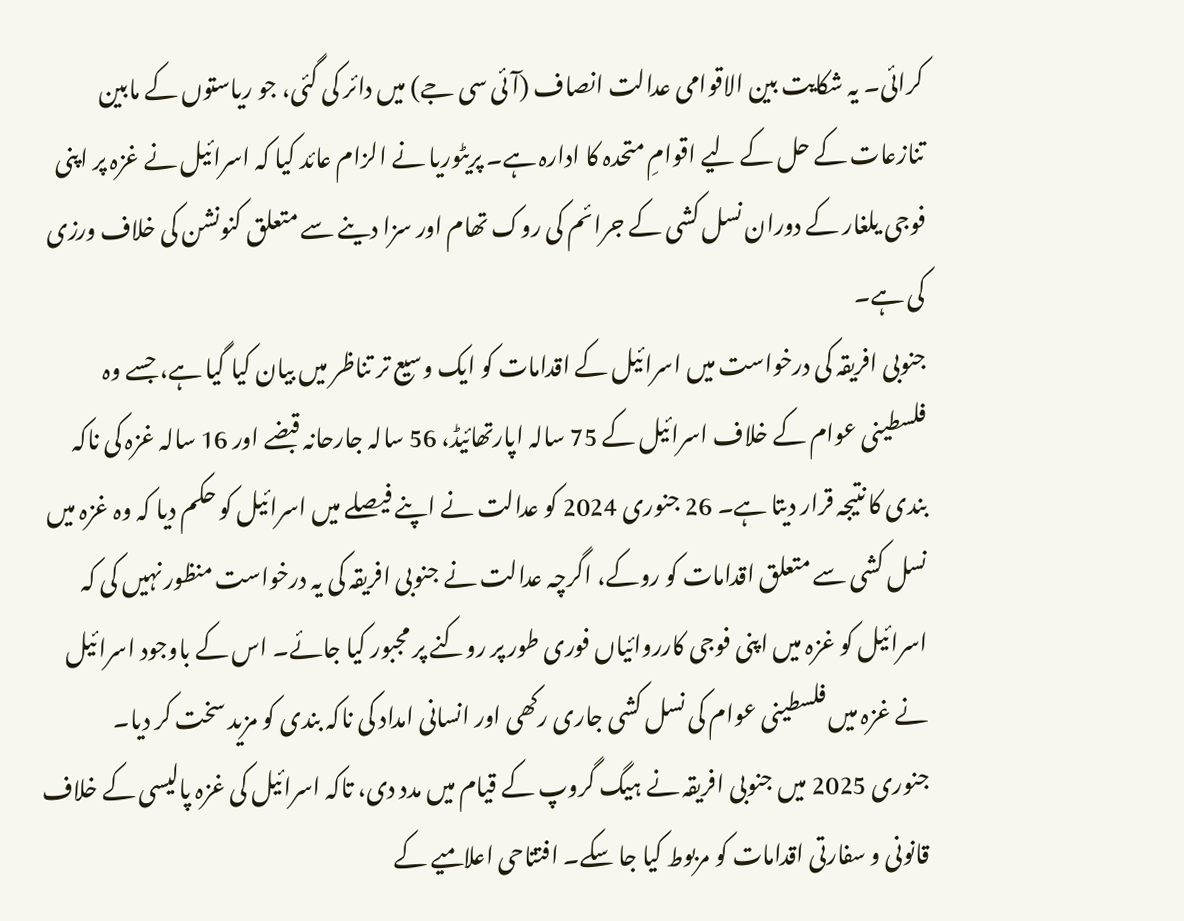کرائی۔ یہ شکایت بین الاقوامی عدالت انصاف (آئی سی جے) میں دائر کی گئی، جو ریاستوں کے مابین تنازعات کے حل کے لیے اقوامِ متحدہ کا ادارہ ہے۔ پریٹوریا نے الزام عائد کیا کہ اسرائیل نے غزہ پر اپنی فوجی یلغار کے دوران نسل کشی کے جرائم کی روک تھام اور سزا دینے سے متعلق کنونشن کی خلاف ورزی کی ہے۔
جنوبی افریقہ کی درخواست میں اسرائیل کے اقدامات کو ایک وسیع تر تناظر میں بیان کیا گیا ہے، جسے وہ فلسطینی عوام کے خلاف اسرائیل کے 75 سالہ اپارتھائیڈ، 56 سالہ جارحانہ قبضے اور 16 سالہ غزہ کی ناکہ بندی کا نتیجہ قرار دیتا ہے۔ 26 جنوری 2024 کو عدالت نے اپنے فیصلے میں اسرائیل کو حکم دیا کہ وہ غزہ میں نسل کشی سے متعلق اقدامات کو روکے، اگرچہ عدالت نے جنوبی افریقہ کی یہ درخواست منظور نہیں کی کہ اسرائیل کو غزہ میں اپنی فوجی کارروائیاں فوری طور پر روکنے پر مجبور کیا جائے۔ اس کے باوجود اسرائیل نے غزہ میں فلسطینی عوام کی نسل کشی جاری رکھی اور انسانی امداد کی ناکہ بندی کو مزید سخت کر دیا۔
جنوری 2025 میں جنوبی افریقہ نے ہیگ گروپ کے قیام میں مدد دی، تاکہ اسرائیل کی غزہ پالیسی کے خلاف قانونی و سفارتی اقدامات کو مربوط کیا جا سکے۔ افتتاحی اعلامیے کے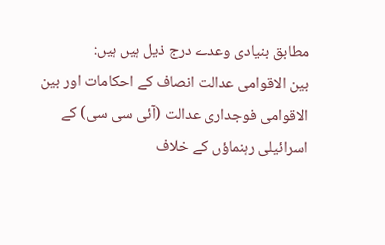مطابق بنیادی وعدے درج ذیل ہیں ہیں:
بین الاقوامی عدالت انصاف کے احکامات اور بین الاقوامی فوجداری عدالت (آئی سی سی) کے اسرائیلی رہنماؤں کے خلاف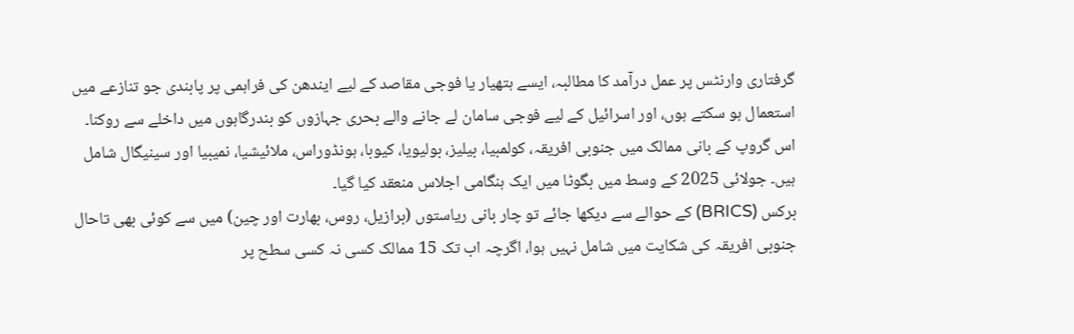گرفتاری وارنٹس پر عمل درآمد کا مطالبہ، ایسے ہتھیار یا فوجی مقاصد کے لیے ایندھن کی فراہمی پر پابندی جو تنازعے میں استعمال ہو سکتے ہوں، اور اسرائیل کے لیے فوجی سامان لے جانے والے بحری جہازوں کو بندرگاہوں میں داخلے سے روکنا۔
اس گروپ کے بانی ممالک میں جنوبی افریقہ، کولمبیا، بیلیز، بولیویا، کیوبا، ہونڈوراس، ملائیشیا، نمیبیا اور سینیگال شامل ہیں۔ جولائی 2025 کے وسط میں بگوٹا میں ایک ہنگامی اجلاس منعقد کیا گیا۔
برکس (BRICS) کے حوالے سے دیکھا جائے تو چار بانی ریاستوں (برازیل، روس، بھارت اور چین) میں سے کوئی بھی تاحال جنوبی افریقہ کی شکایت میں شامل نہیں ہوا، اگرچہ اب تک 15 ممالک کسی نہ کسی سطح پر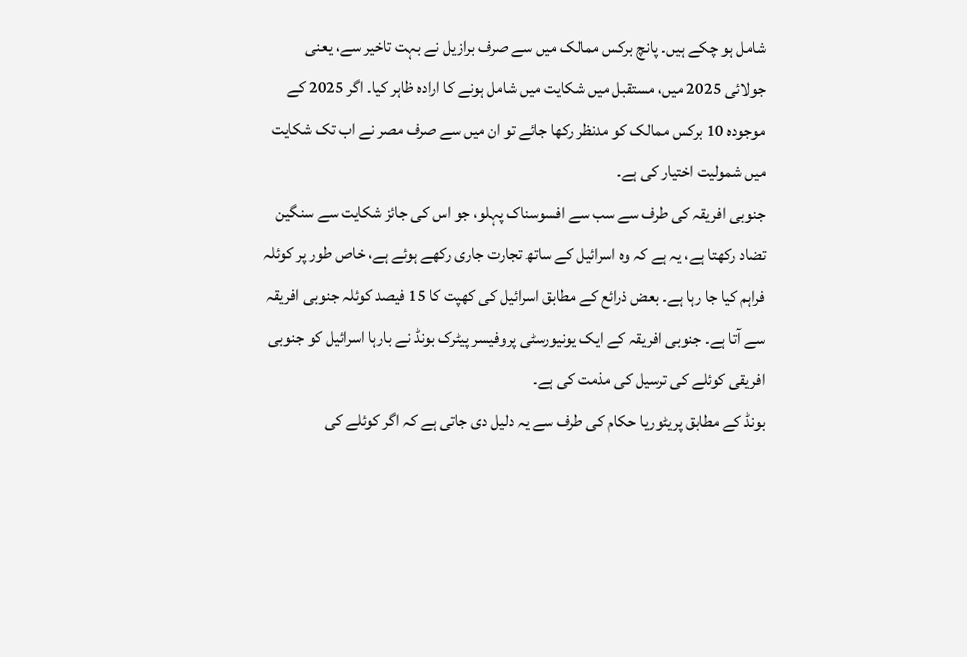شامل ہو چکے ہیں۔ پانچ برکس ممالک میں سے صرف برازیل نے بہت تاخیر سے، یعنی جولائی 2025 میں، مستقبل میں شکایت میں شامل ہونے کا ارادہ ظاہر کیا۔ اگر 2025 کے موجودہ 10 برکس ممالک کو مدنظر رکھا جائے تو ان میں سے صرف مصر نے اب تک شکایت میں شمولیت اختیار کی ہے۔
جنوبی افریقہ کی طرف سے سب سے افسوسناک پہلو، جو اس کی جائز شکایت سے سنگین تضاد رکھتا ہے، یہ ہے کہ وہ اسرائیل کے ساتھ تجارت جاری رکھے ہوئے ہے، خاص طور پر کوئلہ فراہم کیا جا رہا ہے۔ بعض ذرائع کے مطابق اسرائیل کی کھپت کا 15 فیصد کوئلہ جنوبی افریقہ سے آتا ہے۔ جنوبی افریقہ کے ایک یونیورسٹی پروفیسر پیٹرک بونڈ نے بارہا اسرائیل کو جنوبی افریقی کوئلے کی ترسیل کی مذمت کی ہے۔
بونڈ کے مطابق پریٹوریا حکام کی طرف سے یہ دلیل دی جاتی ہے کہ اگر کوئلے کی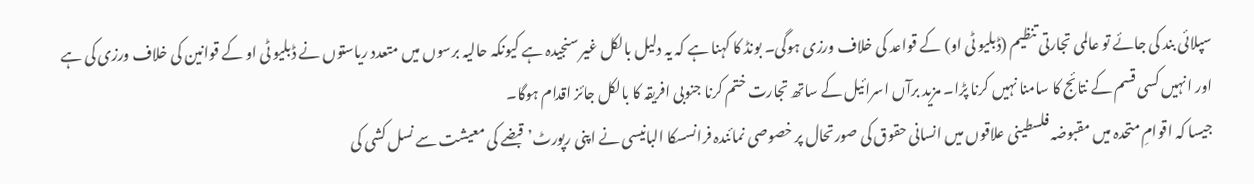سپلائی بند کی جائے تو عالمی تجارتی تنظیم (ڈبلیو ٹی او) کے قواعد کی خلاف ورزی ہوگی۔ بونڈ کا کہنا ہے کہ یہ دلیل بالکل غیر سنجیدہ ہے کیونکہ حالیہ برسوں میں متعدد ریاستوں نے ڈبلیو ٹی او کے قوانین کی خلاف ورزی کی ہے اور انہیں کسی قسم کے نتائج کا سامنا نہیں کرنا پڑا۔ مزید برآں اسرائیل کے ساتھ تجارت ختم کرنا جنوبی افریقہ کا بالکل جائز اقدام ہوگا۔
جیسا کہ اقوامِ متحدہ میں مقبوضہ فلسطینی علاقوں میں انسانی حقوق کی صورتحال پر خصوصی نمائندہ فرانسسکا البانیسی نے اپنی رپورٹ’قبضے کی معیشت سے نسل کشی کی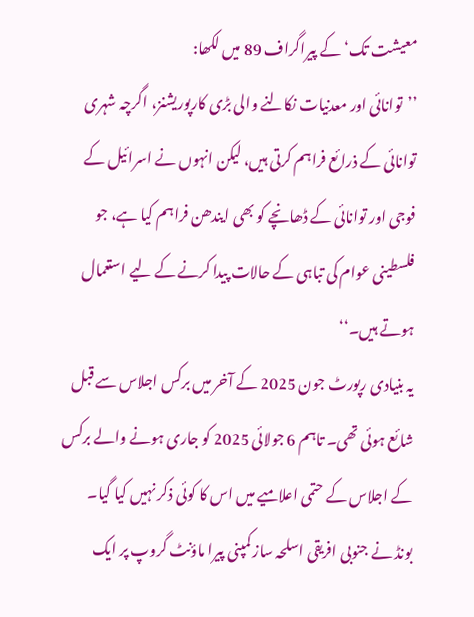معیشت تک‘کے پیراگراف 89 میں لکھا:
’’توانائی اور معدنیات نکالنے والی بڑی کارپوریشنز، اگرچہ شہری توانائی کے ذرائع فراہم کرتی ہیں، لیکن انہوں نے اسرائیل کے فوجی اور توانائی کے ڈھانچے کو بھی ایندھن فراہم کیا ہے، جو فلسطینی عوام کی تباہی کے حالات پیدا کرنے کے لیے استعمال ہوتے ہیں۔‘‘
یہ بنیادی رپورٹ جون 2025 کے آخر میں برکس اجلاس سے قبل شائع ہوئی تھی۔ تاہم 6 جولائی 2025 کو جاری ہونے والے برکس کے اجلاس کے حتمی اعلامیے میں اس کا کوئی ذکر نہیں کیا گیا۔
بونڈ نے جنوبی افریقی اسلحہ ساز کمپنی پیرا ماؤنٹ گروپ پر ایک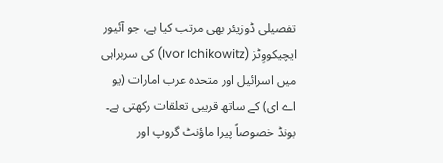تفصیلی ڈوزیئر بھی مرتب کیا ہے، جو آئیور ایچیکووِٹز (Ivor Ichikowitz) کی سربراہی میں اسرائیل اور متحدہ عرب امارات (یو اے ای) کے ساتھ قریبی تعلقات رکھتی ہے۔ بونڈ خصوصاً پیرا ماؤنٹ گروپ اور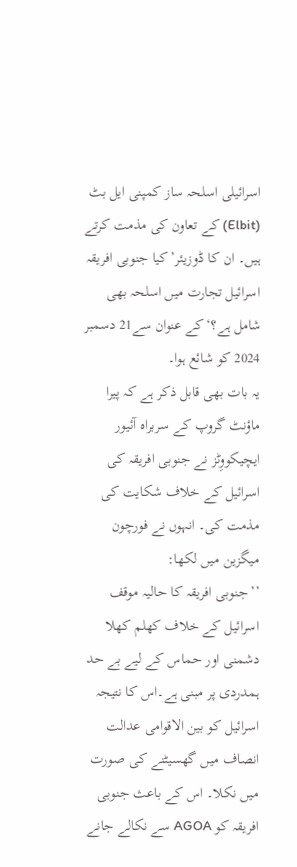اسرائیلی اسلحہ ساز کمپنی ایل بٹ (Elbit) کے تعاون کی مذمت کرتے ہیں۔ ان کا ڈوزیئر’کیا جنوبی افریقہ اسرائیل تجارت میں اسلحہ بھی شامل ہے؟‘کے عنوان سے21 دسمبر 2024 کو شائع ہوا۔
یہ بات بھی قابل ذکر ہے کہ پیرا ماؤنٹ گروپ کے سربراہ آئیور ایچیکووِٹز نے جنوبی افریقہ کی اسرائیل کے خلاف شکایت کی مذمت کی۔ انہوں نے فورچون میگزین میں لکھا:
’’جنوبی افریقہ کا حالیہ موقف اسرائیل کے خلاف کھلم کھلا دشمنی اور حماس کے لیے بے حد ہمدردی پر مبنی ہے۔اس کا نتیجہ اسرائیل کو بین الاقوامی عدالت انصاف میں گھسیٹنے کی صورت میں نکلا۔ اس کے باعث جنوبی افریقہ کو AGOA سے نکالے جانے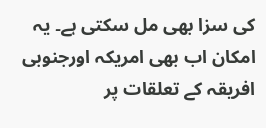کی سزا بھی مل سکتی ہے۔ یہ امکان اب بھی امریکہ اورجنوبی افریقہ کے تعلقات پر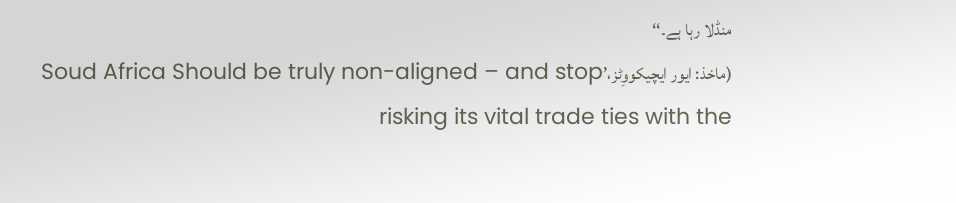منڈلا رہا ہے۔‘‘
(ماخذ: ایور ایچیکووِٹز،’Soud Africa Should be truly non-aligned – and stop risking its vital trade ties with the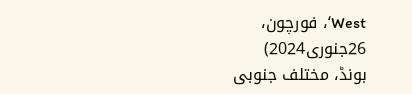West‘، فورچون، 26جنوری2024)
بونڈ، مختلف جنوبی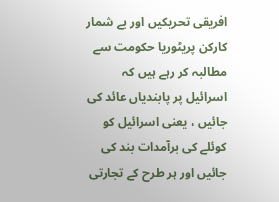افریقی تحریکیں اور بے شمار کارکن پریٹوریا حکومت سے مطالبہ کر رہے ہیں کہ اسرائیل پر پابندیاں عائد کی جائیں ، یعنی اسرائیل کو کوئلے کی برآمدات بند کی جائیں اور ہر طرح کے تجارتی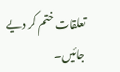تعلقات ختم کر دیے جائیں۔